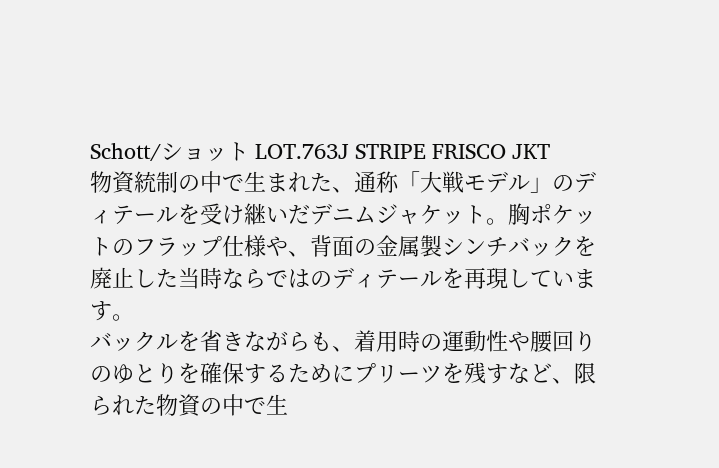Schott/ショット LOT.763J STRIPE FRISCO JKT
物資統制の中で生まれた、通称「大戦モデル」のディテールを受け継いだデニムジャケット。胸ポケットのフラップ仕様や、背面の金属製シンチバックを廃止した当時ならではのディテールを再現しています。
バックルを省きながらも、着用時の運動性や腰回りのゆとりを確保するためにプリーツを残すなど、限られた物資の中で生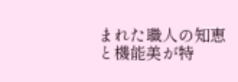まれた職人の知恵と機能美が特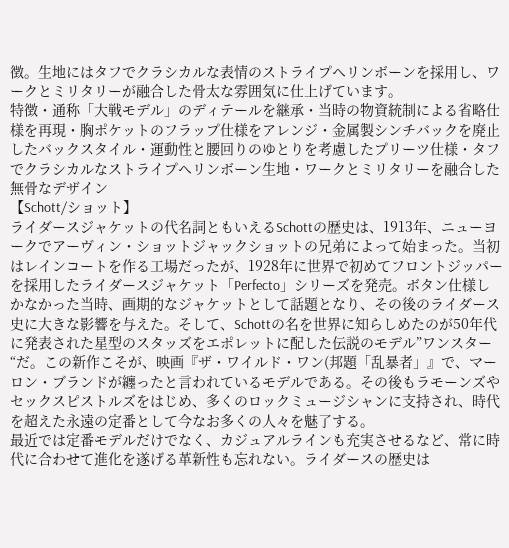徴。生地にはタフでクラシカルな表情のストライプヘリンボーンを採用し、ワークとミリタリーが融合した骨太な雰囲気に仕上げています。
特徴・通称「大戦モデル」のディテールを継承・当時の物資統制による省略仕様を再現・胸ポケットのフラップ仕様をアレンジ・金属製シンチバックを廃止したバックスタイル・運動性と腰回りのゆとりを考慮したプリーツ仕様・タフでクラシカルなストライプヘリンボーン生地・ワークとミリタリーを融合した無骨なデザイン
【Schott/ショット】
ライダースジャケットの代名詞ともいえるSchottの歴史は、1913年、ニューヨークでアーヴィン・ショットジャックショットの兄弟によって始まった。当初はレインコートを作る工場だったが、1928年に世界で初めてフロントジッパーを採用したライダースジャケット「Perfecto」シリーズを発売。ボタン仕様しかなかった当時、画期的なジャケットとして話題となり、その後のライダース史に大きな影響を与えた。そして、Schottの名を世界に知らしめたのが50年代に発表された星型のスタッズをエポレットに配した伝説のモデル”ワンスター“だ。この新作こそが、映画『ザ・ワイルド・ワン(邦題「乱暴者」』で、マーロン・ブランドが纏ったと言われているモデルである。その後もラモーンズやセックスピストルズをはじめ、多くのロックミュージシャンに支持され、時代を超えた永遠の定番として今なお多くの人々を魅了する。
最近では定番モデルだけでなく、カジュアルラインも充実させるなど、常に時代に合わせて進化を遂げる革新性も忘れない。ライダースの歴史は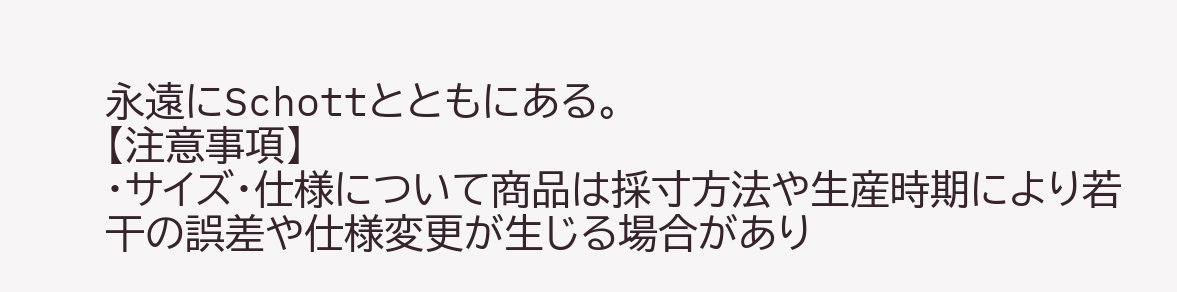永遠にSchottとともにある。
【注意事項】
・サイズ・仕様について商品は採寸方法や生産時期により若干の誤差や仕様変更が生じる場合があり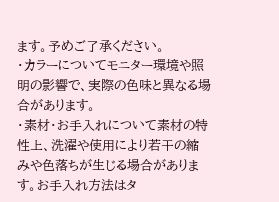ます。予めご了承ください。
・カラーについてモニター環境や照明の影響で、実際の色味と異なる場合があります。
・素材・お手入れについて素材の特性上、洗濯や使用により若干の縮みや色落ちが生じる場合があります。お手入れ方法はタ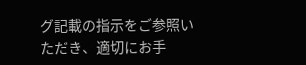グ記載の指示をご参照いただき、適切にお手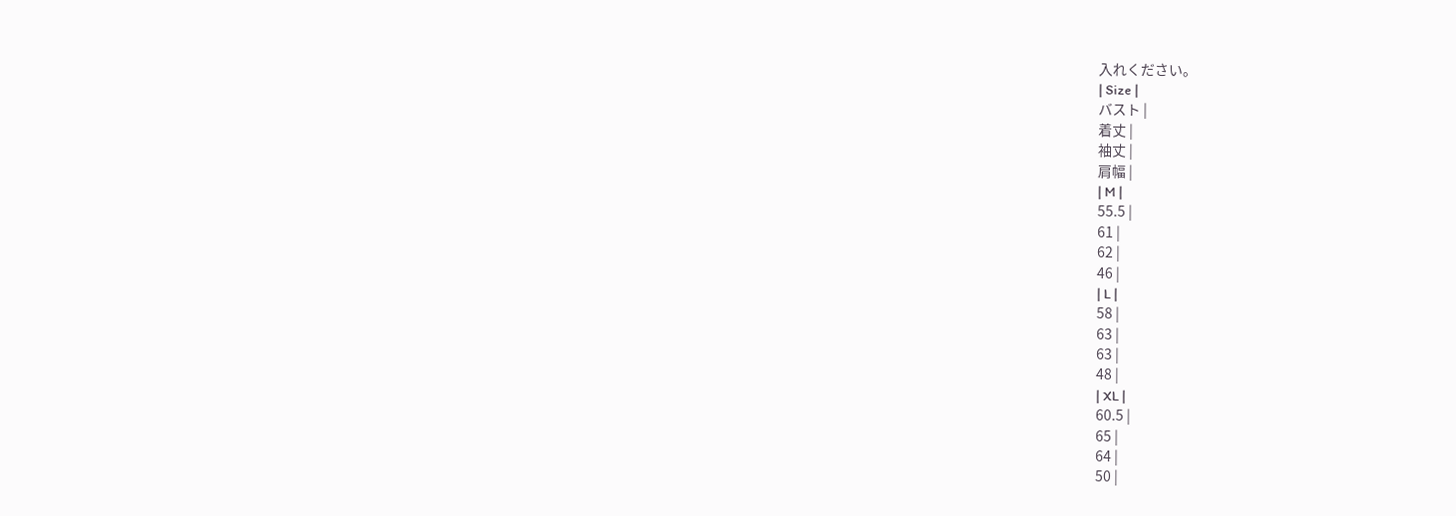入れください。
| Size |
バスト |
着丈 |
袖丈 |
肩幅 |
| M |
55.5 |
61 |
62 |
46 |
| L |
58 |
63 |
63 |
48 |
| XL |
60.5 |
65 |
64 |
50 |